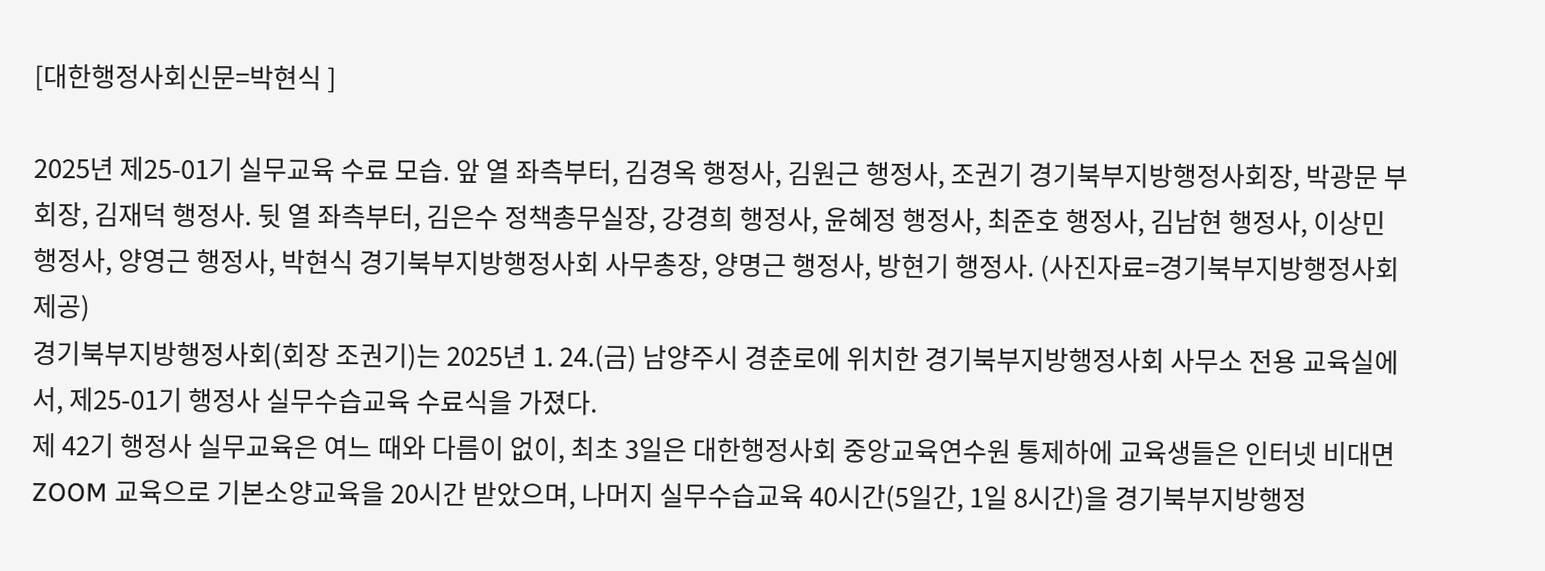[대한행정사회신문=박현식 ]

2025년 제25-01기 실무교육 수료 모습. 앞 열 좌측부터, 김경옥 행정사, 김원근 행정사, 조권기 경기북부지방행정사회장, 박광문 부회장, 김재덕 행정사. 뒷 열 좌측부터, 김은수 정책총무실장, 강경희 행정사, 윤혜정 행정사, 최준호 행정사, 김남현 행정사, 이상민 행정사, 양영근 행정사, 박현식 경기북부지방행정사회 사무총장, 양명근 행정사, 방현기 행정사. (사진자료=경기북부지방행정사회 제공)
경기북부지방행정사회(회장 조권기)는 2025년 1. 24.(금) 남양주시 경춘로에 위치한 경기북부지방행정사회 사무소 전용 교육실에서, 제25-01기 행정사 실무수습교육 수료식을 가졌다.
제 42기 행정사 실무교육은 여느 때와 다름이 없이, 최초 3일은 대한행정사회 중앙교육연수원 통제하에 교육생들은 인터넷 비대면 ZOOM 교육으로 기본소양교육을 20시간 받았으며, 나머지 실무수습교육 40시간(5일간, 1일 8시간)을 경기북부지방행정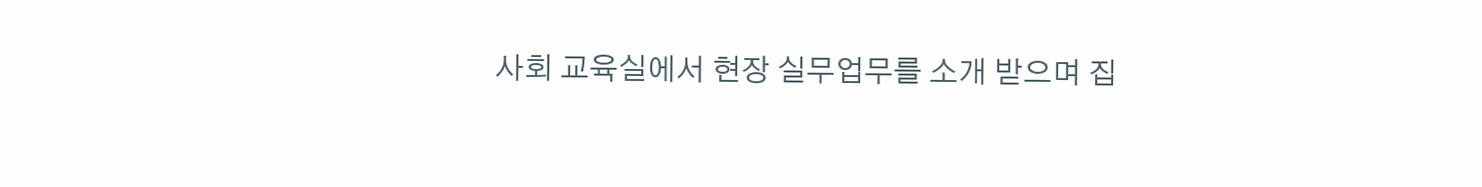사회 교육실에서 현장 실무업무를 소개 받으며 집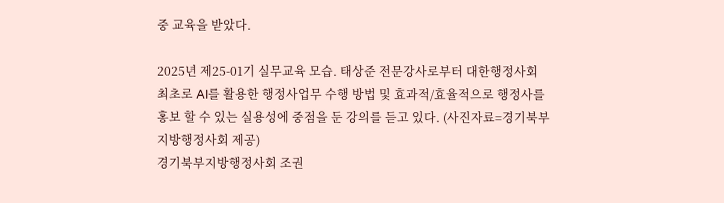중 교육을 받았다.

2025년 제25-01기 실무교육 모습. 태상준 전문강사로부터 대한행정사회 최초로 AI를 활용한 행정사업무 수행 방법 및 효과적/효율적으로 행정사를 홍보 할 수 있는 실용성에 중점을 둔 강의를 듣고 있다. (사진자료=경기북부지방행정사회 제공)
경기북부지방행정사회 조권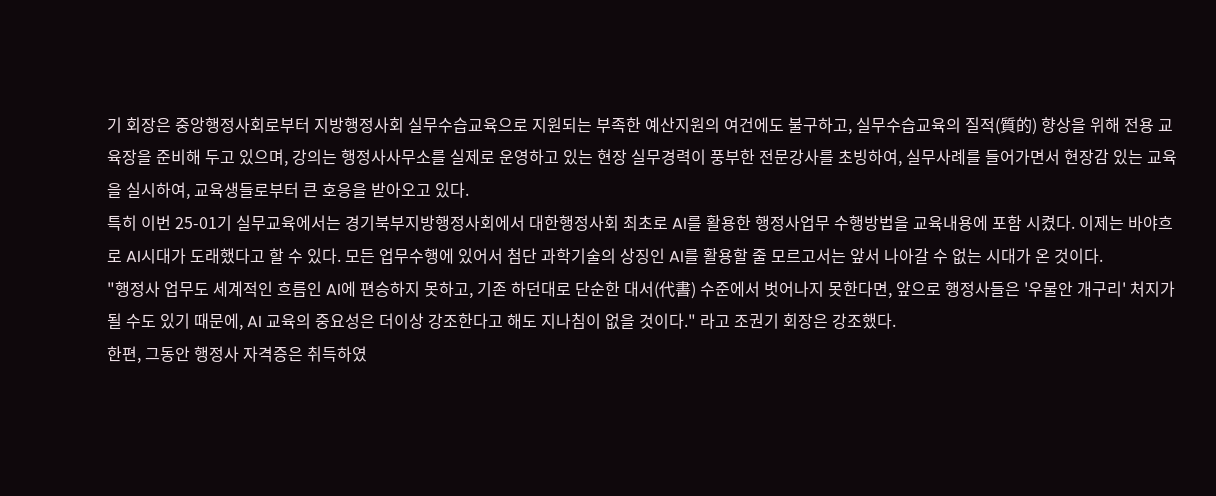기 회장은 중앙행정사회로부터 지방행정사회 실무수습교육으로 지원되는 부족한 예산지원의 여건에도 불구하고, 실무수습교육의 질적(質的) 향상을 위해 전용 교육장을 준비해 두고 있으며, 강의는 행정사사무소를 실제로 운영하고 있는 현장 실무경력이 풍부한 전문강사를 초빙하여, 실무사례를 들어가면서 현장감 있는 교육을 실시하여, 교육생들로부터 큰 호응을 받아오고 있다.
특히 이번 25-01기 실무교육에서는 경기북부지방행정사회에서 대한행정사회 최초로 AI를 활용한 행정사업무 수행방법을 교육내용에 포함 시켰다. 이제는 바야흐로 AI시대가 도래했다고 할 수 있다. 모든 업무수행에 있어서 첨단 과학기술의 상징인 AI를 활용할 줄 모르고서는 앞서 나아갈 수 없는 시대가 온 것이다.
"행정사 업무도 세계적인 흐름인 AI에 편승하지 못하고, 기존 하던대로 단순한 대서(代書) 수준에서 벗어나지 못한다면, 앞으로 행정사들은 '우물안 개구리' 처지가 될 수도 있기 때문에, AI 교육의 중요성은 더이상 강조한다고 해도 지나침이 없을 것이다." 라고 조권기 회장은 강조했다.
한편, 그동안 행정사 자격증은 취득하였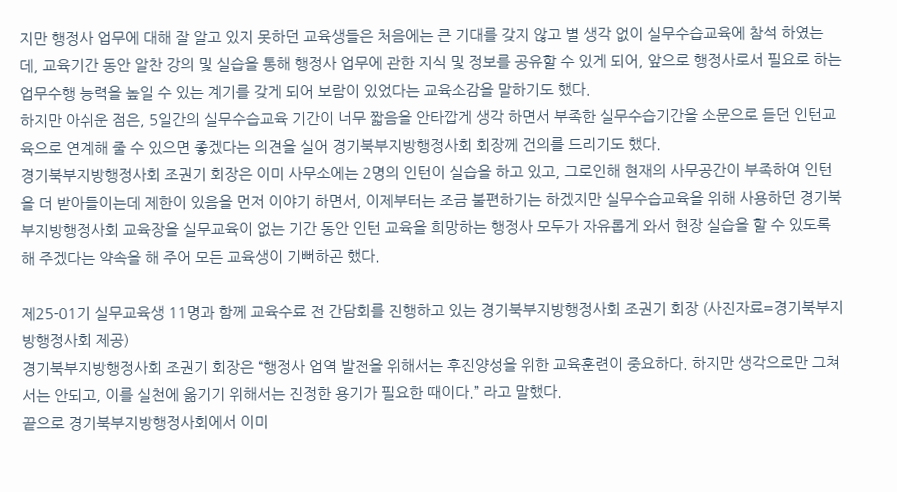지만 행정사 업무에 대해 잘 알고 있지 못하던 교육생들은 처음에는 큰 기대를 갖지 않고 별 생각 없이 실무수습교육에 참석 하였는데, 교육기간 동안 알찬 강의 및 실습을 통해 행정사 업무에 관한 지식 및 정보를 공유할 수 있게 되어, 앞으로 행정사로서 필요로 하는 업무수행 능력을 높일 수 있는 계기를 갖게 되어 보람이 있었다는 교육소감을 말하기도 했다.
하지만 아쉬운 점은, 5일간의 실무수습교육 기간이 너무 짧음을 안타깝게 생각 하면서 부족한 실무수습기간을 소문으로 듣던 인턴교육으로 연계해 줄 수 있으면 좋겠다는 의견을 실어 경기북부지방행정사회 회장께 건의를 드리기도 했다.
경기북부지방행정사회 조권기 회장은 이미 사무소에는 2명의 인턴이 실습을 하고 있고, 그로인해 현재의 사무공간이 부족하여 인턴을 더 받아들이는데 제한이 있음을 먼저 이야기 하면서, 이제부터는 조금 불편하기는 하겠지만 실무수습교육을 위해 사용하던 경기북부지방행정사회 교육장을 실무교육이 없는 기간 동안 인턴 교육을 희망하는 행정사 모두가 자유롭게 와서 현장 실습을 할 수 있도록 해 주겠다는 약속을 해 주어 모든 교육생이 기뻐하곤 했다.

제25-01기 실무교육생 11명과 함께 교육수료 전 간담회를 진행하고 있는 경기북부지방행정사회 조권기 회장 (사진자료=경기북부지방행정사회 제공)
경기북부지방행정사회 조권기 회장은 “행정사 업역 발전을 위해서는 후진양성을 위한 교육훈련이 중요하다. 하지만 생각으로만 그쳐서는 안되고, 이를 실천에 옮기기 위해서는 진정한 용기가 필요한 때이다.” 라고 말했다.
끝으로 경기북부지방행정사회에서 이미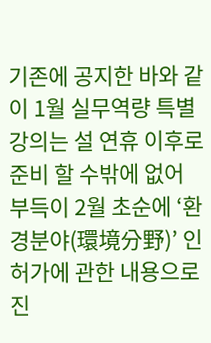기존에 공지한 바와 같이 1월 실무역량 특별강의는 설 연휴 이후로 준비 할 수밖에 없어 부득이 2월 초순에 ‘환경분야(環境分野)’ 인허가에 관한 내용으로 진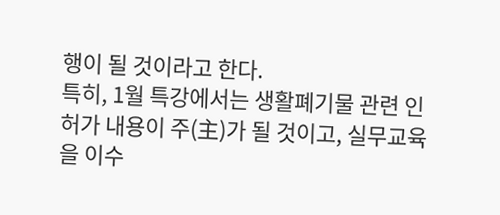행이 될 것이라고 한다.
특히, 1월 특강에서는 생활폐기물 관련 인허가 내용이 주(主)가 될 것이고, 실무교육을 이수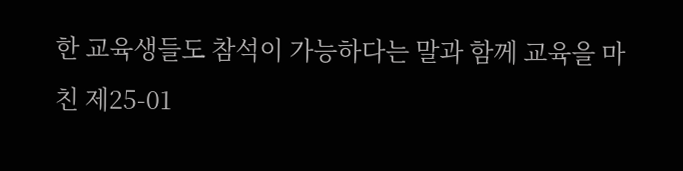한 교육생들도 참석이 가능하다는 말과 함께 교육을 마친 제25-01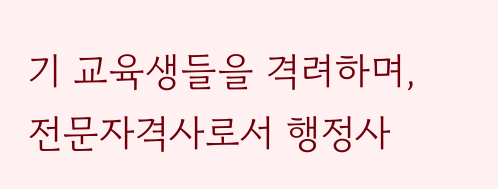기 교육생들을 격려하며, 전문자격사로서 행정사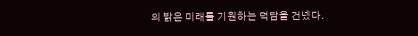의 밝은 미래를 기원하는 덕담을 건넸다.